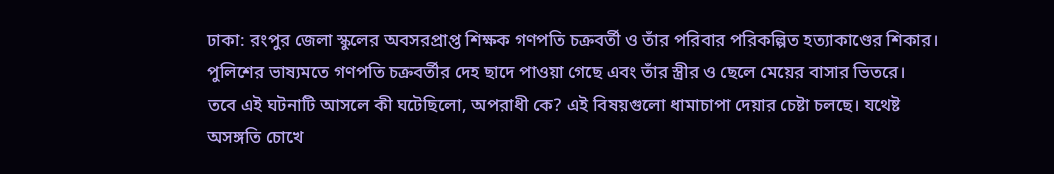ঢাকা: রংপুর জেলা স্কুলের অবসরপ্রাপ্ত শিক্ষক গণপতি চক্রবর্তী ও তাঁর পরিবার পরিকল্পিত হত্যাকাণ্ডের শিকার।
পুলিশের ভাষ্যমতে গণপতি চক্রবর্তীর দেহ ছাদে পাওয়া গেছে এবং তাঁর স্ত্রীর ও ছেলে মেয়ের বাসার ভিতরে।
তবে এই ঘটনাটি আসলে কী ঘটেছিলো, অপরাধী কে? এই বিষয়গুলো ধামাচাপা দেয়ার চেষ্টা চলছে। যথেষ্ট অসঙ্গতি চোখে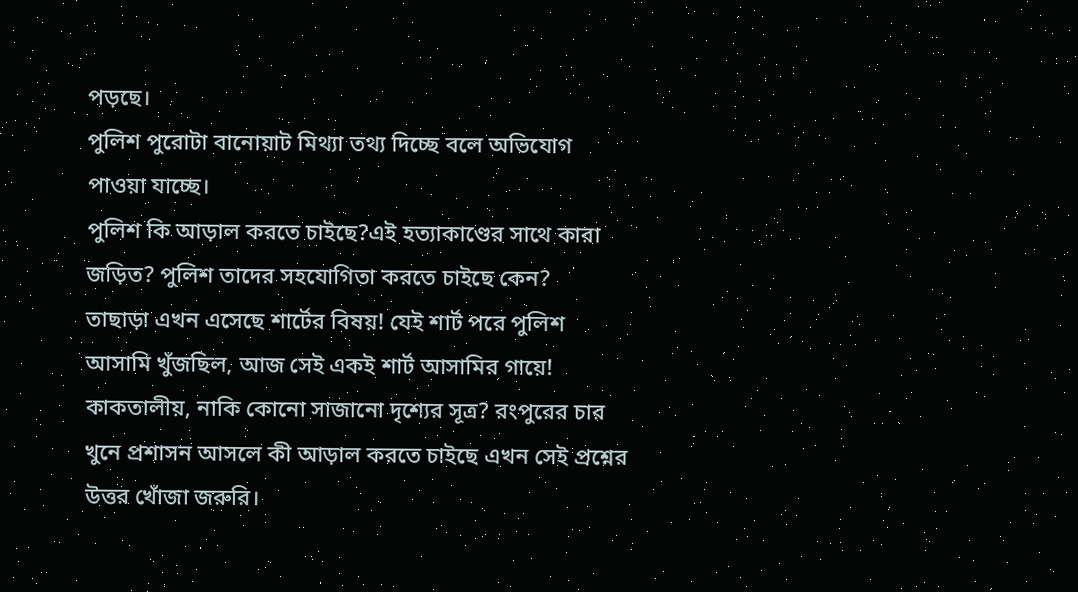পড়ছে।
পুলিশ পুরোটা বানোয়াট মিথ্যা তথ্য দিচ্ছে বলে অভিযোগ পাওয়া যাচ্ছে।
পুলিশ কি আড়াল করতে চাইছে?এই হত্যাকাণ্ডের সাথে কারা জড়িত? পুলিশ তাদের সহযোগিতা করতে চাইছে কেন?
তাছাড়া এখন এসেছে শার্টের বিষয়! যেই শার্ট পরে পুলিশ আসামি খুঁজছিল, আজ সেই একই শার্ট আসামির গায়ে!
কাকতালীয়, নাকি কোনো সাজানো দৃশ্যের সূত্র? রংপুরের চার খুনে প্রশাসন আসলে কী আড়াল করতে চাইছে এখন সেই প্রশ্নের উত্তর খোঁজা জরুরি।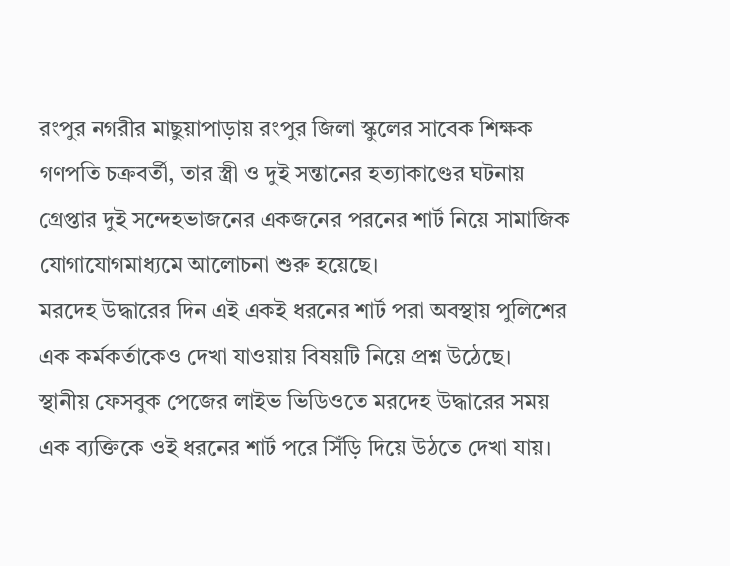রংপুর নগরীর মাছুয়াপাড়ায় রংপুর জিলা স্কুলের সাবেক শিক্ষক গণপতি চক্রবর্তী, তার স্ত্রী ও দুই সন্তানের হত্যাকাণ্ডের ঘটনায় গ্রেপ্তার দুই সন্দেহভাজনের একজনের পরনের শার্ট নিয়ে সামাজিক যোগাযোগমাধ্যমে আলোচনা শুরু হয়েছে।
মরদেহ উদ্ধারের দিন এই একই ধরনের শার্ট পরা অবস্থায় পুলিশের এক কর্মকর্তাকেও দেখা যাওয়ায় বিষয়টি নিয়ে প্রশ্ন উঠেছে।
স্থানীয় ফেসবুক পেজের লাইভ ভিডিওতে মরদেহ উদ্ধারের সময় এক ব্যক্তিকে ওই ধরনের শার্ট পরে সিঁড়ি দিয়ে উঠতে দেখা যায়।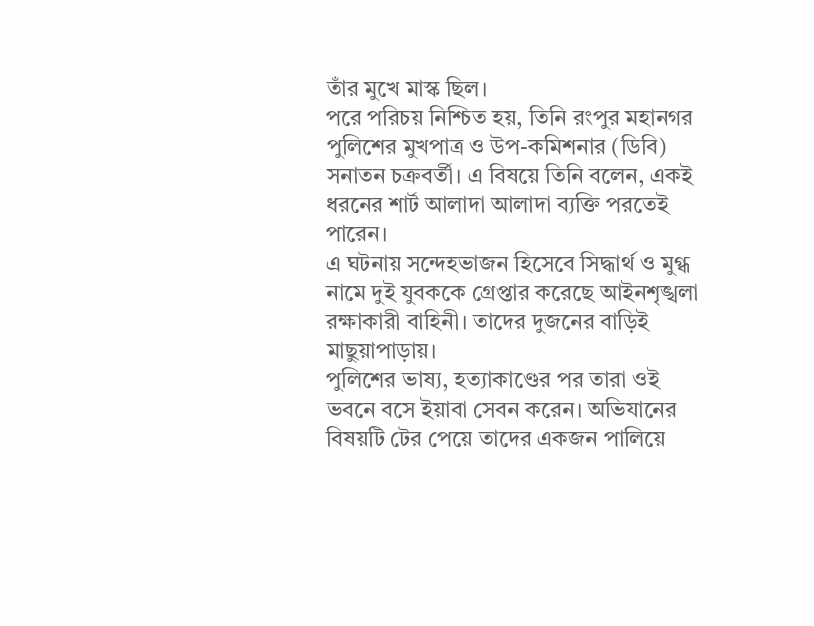তাঁর মুখে মাস্ক ছিল।
পরে পরিচয় নিশ্চিত হয়, তিনি রংপুর মহানগর পুলিশের মুখপাত্র ও উপ-কমিশনার (ডিবি) সনাতন চক্রবর্তী। এ বিষয়ে তিনি বলেন, একই ধরনের শার্ট আলাদা আলাদা ব্যক্তি পরতেই পারেন।
এ ঘটনায় সন্দেহভাজন হিসেবে সিদ্ধার্থ ও মুগ্ধ নামে দুই যুবককে গ্রেপ্তার করেছে আইনশৃঙ্খলা রক্ষাকারী বাহিনী। তাদের দুজনের বাড়িই মাছুয়াপাড়ায়।
পুলিশের ভাষ্য, হত্যাকাণ্ডের পর তারা ওই ভবনে বসে ইয়াবা সেবন করেন। অভিযানের বিষয়টি টের পেয়ে তাদের একজন পালিয়ে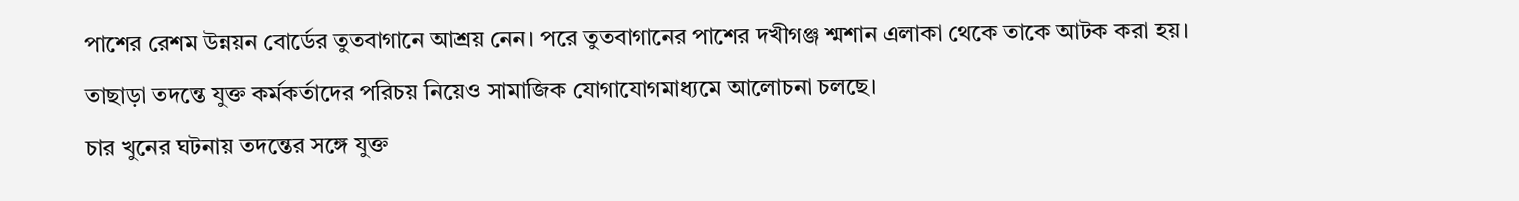পাশের রেশম উন্নয়ন বোর্ডের তুতবাগানে আশ্রয় নেন। পরে তুতবাগানের পাশের দখীগঞ্জ শ্মশান এলাকা থেকে তাকে আটক করা হয়।
তাছাড়া তদন্তে যুক্ত কর্মকর্তাদের পরিচয় নিয়েও সামাজিক যোগাযোগমাধ্যমে আলোচনা চলছে।
চার খুনের ঘটনায় তদন্তের সঙ্গে যুক্ত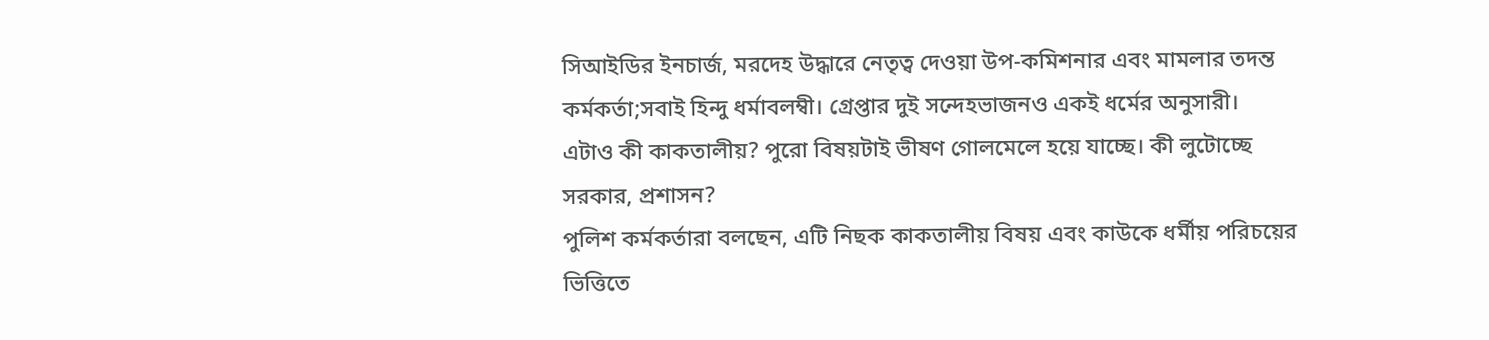সিআইডির ইনচার্জ, মরদেহ উদ্ধারে নেতৃত্ব দেওয়া উপ-কমিশনার এবং মামলার তদন্ত কর্মকর্তা;সবাই হিন্দু ধর্মাবলম্বী। গ্রেপ্তার দুই সন্দেহভাজনও একই ধর্মের অনুসারী।
এটাও কী কাকতালীয়? পুরো বিষয়টাই ভীষণ গোলমেলে হয়ে যাচ্ছে। কী লুটোচ্ছে সরকার, প্রশাসন?
পুলিশ কর্মকর্তারা বলছেন, এটি নিছক কাকতালীয় বিষয় এবং কাউকে ধর্মীয় পরিচয়ের ভিত্তিতে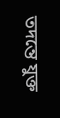তদন্তে যুক্ত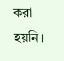করা হয়নি।